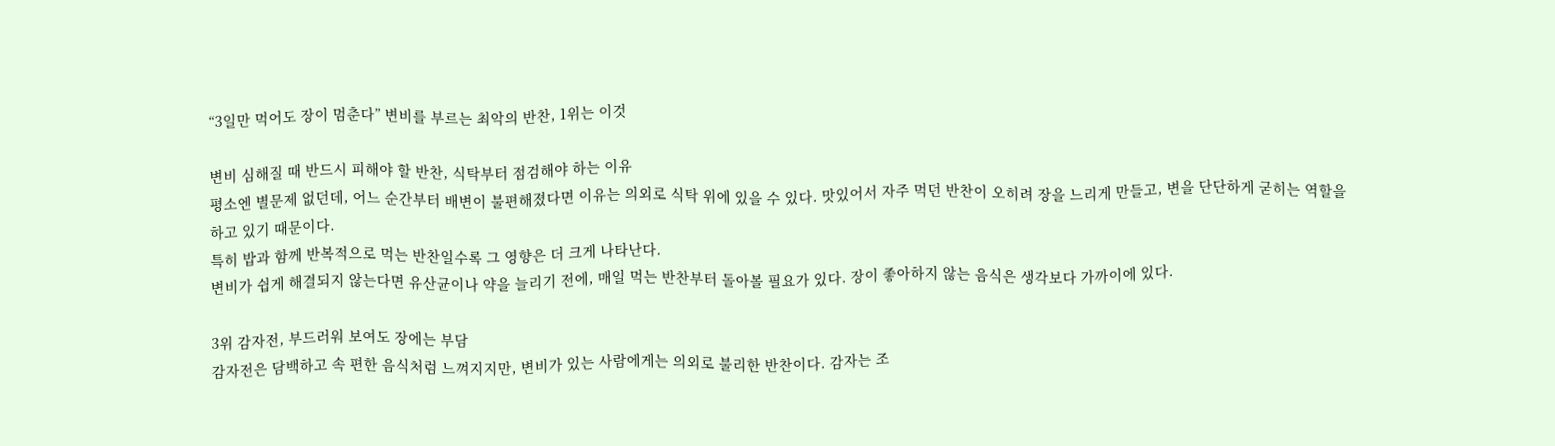“3일만 먹어도 장이 멈춘다” 변비를 부르는 최악의 반찬, 1위는 이것

변비 심해질 때 반드시 피해야 할 반찬, 식탁부터 점검해야 하는 이유
평소엔 별문제 없던데, 어느 순간부터 배변이 불편해졌다면 이유는 의외로 식탁 위에 있을 수 있다. 맛있어서 자주 먹던 반찬이 오히려 장을 느리게 만들고, 변을 단단하게 굳히는 역할을 하고 있기 때문이다.
특히 밥과 함께 반복적으로 먹는 반찬일수록 그 영향은 더 크게 나타난다.
변비가 쉽게 해결되지 않는다면 유산균이나 약을 늘리기 전에, 매일 먹는 반찬부터 돌아볼 필요가 있다. 장이 좋아하지 않는 음식은 생각보다 가까이에 있다.

3위 감자전, 부드러워 보여도 장에는 부담
감자전은 담백하고 속 편한 음식처럼 느껴지지만, 변비가 있는 사람에게는 의외로 불리한 반찬이다. 감자는 조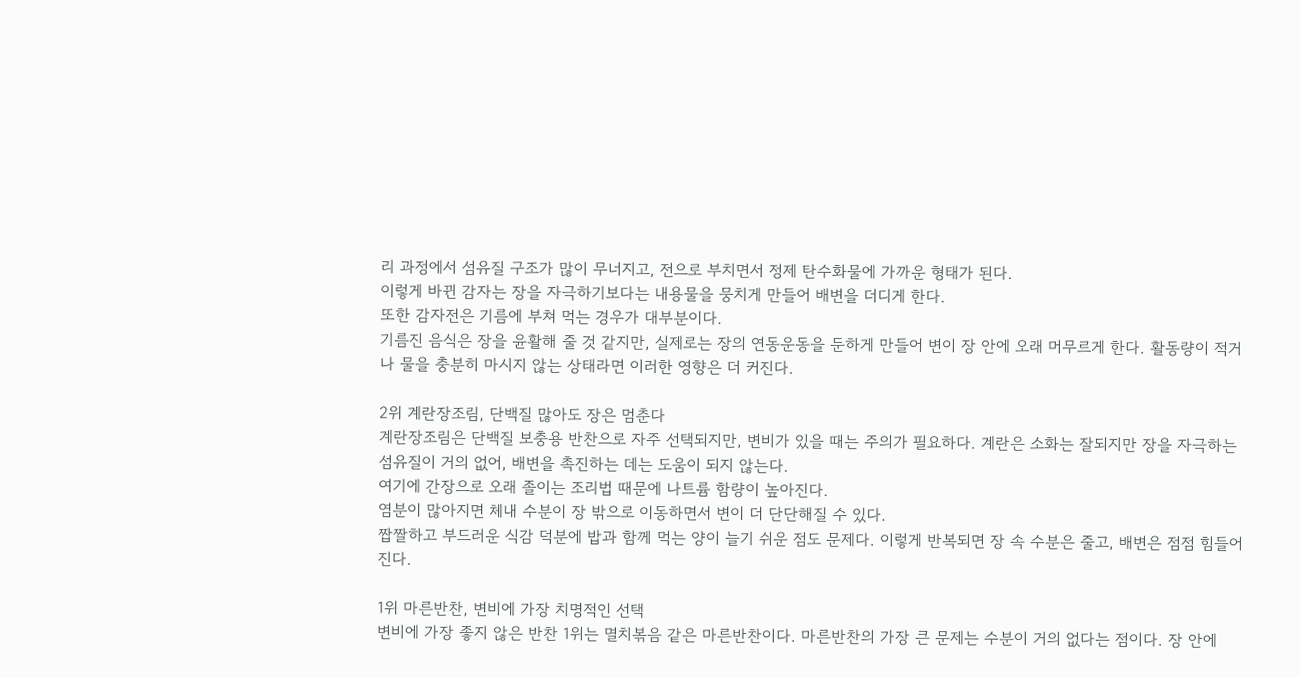리 과정에서 섬유질 구조가 많이 무너지고, 전으로 부치면서 정제 탄수화물에 가까운 형태가 된다.
이렇게 바뀐 감자는 장을 자극하기보다는 내용물을 뭉치게 만들어 배변을 더디게 한다.
또한 감자전은 기름에 부쳐 먹는 경우가 대부분이다.
기름진 음식은 장을 윤활해 줄 것 같지만, 실제로는 장의 연동운동을 둔하게 만들어 변이 장 안에 오래 머무르게 한다. 활동량이 적거나 물을 충분히 마시지 않는 상태라면 이러한 영향은 더 커진다.

2위 계란장조림, 단백질 많아도 장은 멈춘다
계란장조림은 단백질 보충용 반찬으로 자주 선택되지만, 변비가 있을 때는 주의가 필요하다. 계란은 소화는 잘되지만 장을 자극하는 섬유질이 거의 없어, 배변을 촉진하는 데는 도움이 되지 않는다.
여기에 간장으로 오래 졸이는 조리법 때문에 나트륨 함량이 높아진다.
염분이 많아지면 체내 수분이 장 밖으로 이동하면서 변이 더 단단해질 수 있다.
짭짤하고 부드러운 식감 덕분에 밥과 함께 먹는 양이 늘기 쉬운 점도 문제다. 이렇게 반복되면 장 속 수분은 줄고, 배변은 점점 힘들어진다.

1위 마른반찬, 변비에 가장 치명적인 선택
변비에 가장 좋지 않은 반찬 1위는 멸치볶음 같은 마른반찬이다. 마른반찬의 가장 큰 문제는 수분이 거의 없다는 점이다. 장 안에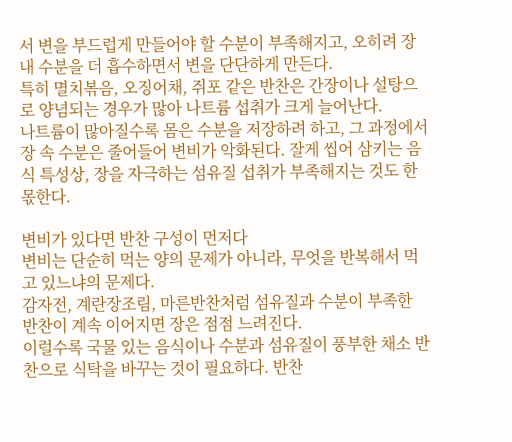서 변을 부드럽게 만들어야 할 수분이 부족해지고, 오히려 장내 수분을 더 흡수하면서 변을 단단하게 만든다.
특히 멸치볶음, 오징어채, 쥐포 같은 반찬은 간장이나 설탕으로 양념되는 경우가 많아 나트륨 섭취가 크게 늘어난다.
나트륨이 많아질수록 몸은 수분을 저장하려 하고, 그 과정에서 장 속 수분은 줄어들어 변비가 악화된다. 잘게 씹어 삼키는 음식 특성상, 장을 자극하는 섬유질 섭취가 부족해지는 것도 한몫한다.

변비가 있다면 반찬 구성이 먼저다
변비는 단순히 먹는 양의 문제가 아니라, 무엇을 반복해서 먹고 있느냐의 문제다.
감자전, 계란장조림, 마른반찬처럼 섬유질과 수분이 부족한 반찬이 계속 이어지면 장은 점점 느려진다.
이럴수록 국물 있는 음식이나 수분과 섬유질이 풍부한 채소 반찬으로 식탁을 바꾸는 것이 필요하다. 반찬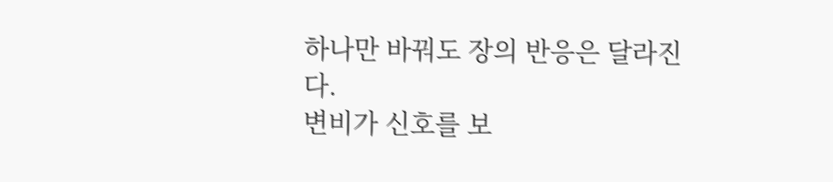하나만 바꿔도 장의 반응은 달라진다.
변비가 신호를 보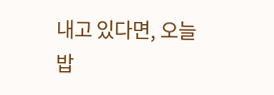내고 있다면, 오늘 밥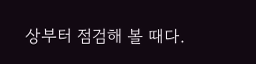상부터 점검해 볼 때다.